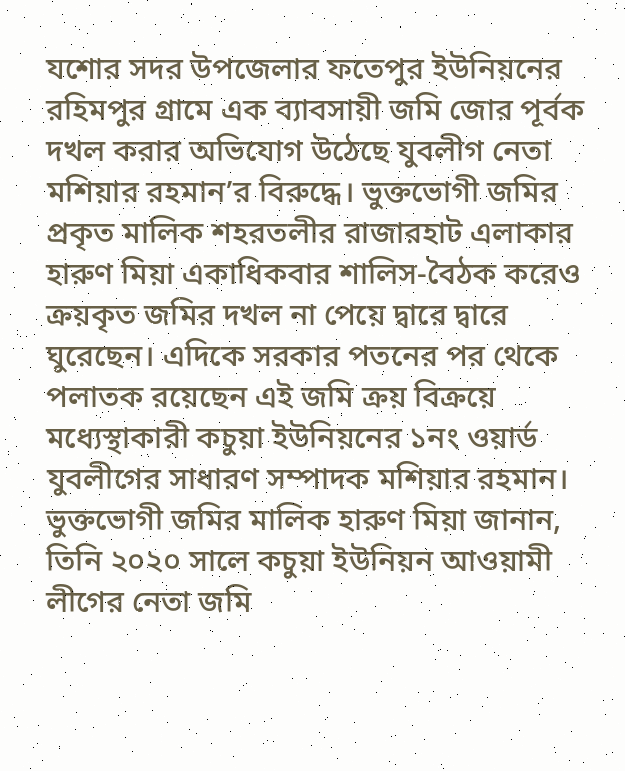যশোর সদর উপজেলার ফতেপুর ইউনিয়নের রহিমপুর গ্রামে এক ব্যাবসায়ী জমি জোর পূর্বক দখল করার অভিযোগ উঠেছে যুবলীগ নেতা মশিয়ার রহমান’র বিরুদ্ধে। ভুক্তভোগী জমির প্রকৃত মালিক শহরতলীর রাজারহাট এলাকার হারুণ মিয়া একাধিকবার শালিস-বৈঠক করেও ক্রয়কৃত জমির দখল না পেয়ে দ্বারে দ্বারে ঘুরেছেন। এদিকে সরকার পতনের পর থেকে পলাতক রয়েছেন এই জমি ক্রয় বিক্রয়ে মধ্যেস্থাকারী কচুয়া ইউনিয়নের ১নং ওয়ার্ড যুবলীগের সাধারণ সম্পাদক মশিয়ার রহমান।
ভুক্তভোগী জমির মালিক হারুণ মিয়া জানান, তিনি ২০২০ সালে কচুয়া ইউনিয়ন আওয়ামী লীগের নেতা জমি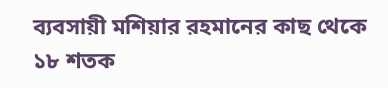ব্যবসায়ী মশিয়ার রহমানের কাছ থেকে ১৮ শতক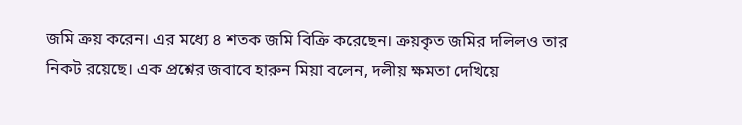জমি ক্রয় করেন। এর মধ্যে ৪ শতক জমি বিক্রি করেছেন। ক্রয়কৃত জমির দলিলও তার নিকট রয়েছে। এক প্রশ্নের জবাবে হারুন মিয়া বলেন, দলীয় ক্ষমতা দেখিয়ে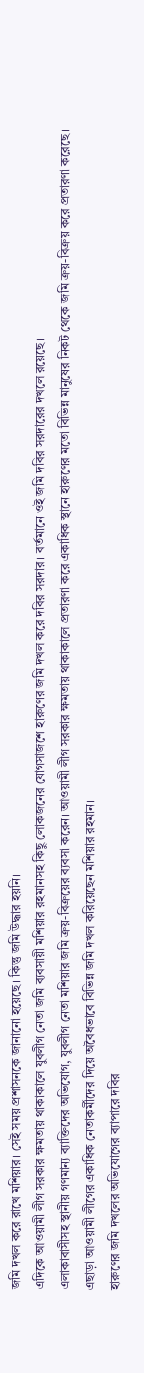জমি দখল করে রাখে মশিয়ার। সেই সময় প্রশাসনকে জানানো হয়েছে। কিন্তু জমি উদ্ধার হয়নি।
এদিকে আওয়ামী লীগ সরকার ক্ষমতায় থাকাকালে যুবলীগ নেতা জমি ব্যবসায়ী মশিয়ার রহমানসহ কিছু লোকজনের যোগসাজশে হারুণের জমি দখল করে দবির সরদার। বর্তমানে ওই জমি দবির সরদারের দখলে রয়েছে।
এলাকাবাসীসহ স্থানীয় গণমান্য ব্যাক্তিদের অভিযোগ, যুবলীগ নেতা মশিয়ার জমি ক্রয়-বিক্রয়ের ব্যবসা করেন। আওয়ামী লীগ সরকার ক্ষমতায় থাকাকালে প্রতারণা করে একাধিক স্থানে হারুণের মতো বিভিন্ন মানুষের নিকট থেকে জমি ক্রয়-বিক্রয় করে প্রতারণা করেছে। এছাড়া আওয়ামী লীগের একাধিক নেতাকর্মীদের দিয়ে অবৈধভাবে বিভিন্ন জমি দখল করিয়েছেন মশিয়ার রহমান।
হারুণের জমি দখলের অভিযোগের ব্যাপারে দবির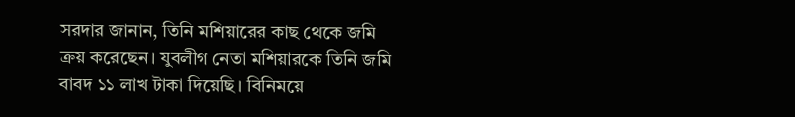সরদার জানান, তিনি মশিয়ারের কাছ থেকে জমি ক্রয় করেছেন। যুবলীগ নেতা মশিয়ারকে তিনি জমি বাবদ ১১ লাখ টাকা দিয়েছি। বিনিময়ে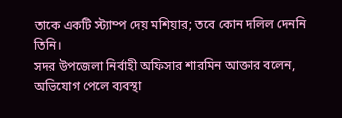তাকে একটি স্ট্যাম্প দেয় মশিয়ার; তবে কোন দলিল দেননি তিনি।
সদর উপজেলা নির্বাহী অফিসার শারমিন আক্তার বলেন, অভিযোগ পেলে ব্যবস্থা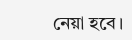নেয়া হবে।